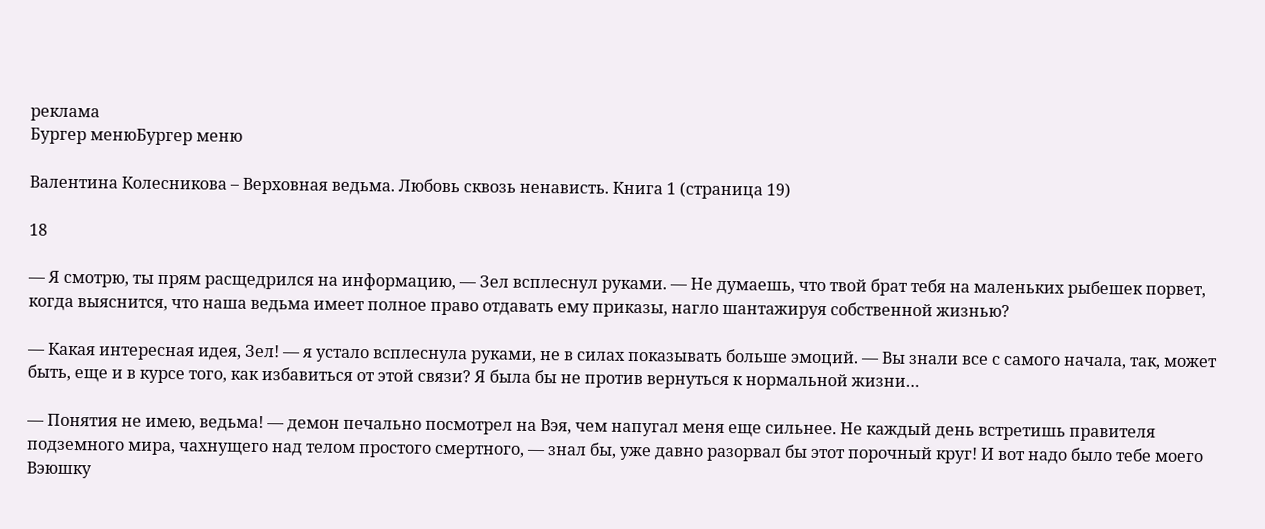реклама
Бургер менюБургер меню

Валентина Колесникова – Верховная ведьма. Любовь сквозь ненависть. Книга 1 (страница 19)

18

— Я смотрю, ты прям расщедрился на информацию, — Зел всплеснул руками. — Не думаешь, что твой брат тебя на маленьких рыбешек порвет, когда выяснится, что наша ведьма имеет полное право отдавать ему приказы, нагло шантажируя собственной жизнью?

— Какая интересная идея, Зел! — я устало всплеснула руками, не в силах показывать больше эмоций. — Вы знали все с самого начала, так, может быть, еще и в курсе того, как избавиться от этой связи? Я была бы не против вернуться к нормальной жизни…

— Понятия не имею, ведьма! — демон печально посмотрел на Вэя, чем напугал меня еще сильнее. Не каждый день встретишь правителя подземного мира, чахнущего над телом простого смертного, — знал бы, уже давно разорвал бы этот порочный круг! И вот надо было тебе моего Вэюшку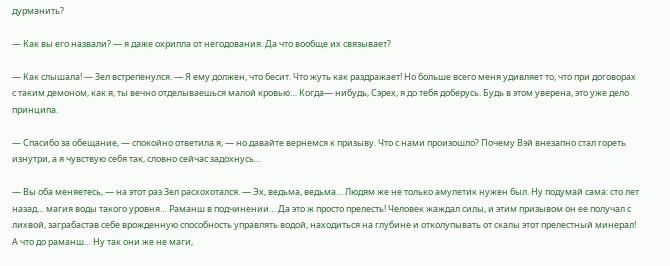дурманить?

— Как вы его назвали? — я даже охрипла от негодования. Да что вообще их связывает?

— Как слышала! — Зел встрепенулся. — Я ему должен, что бесит. Что жуть как раздражает! Но больше всего меня удивляет то, что при договорах с таким демоном, как я, ты вечно отделываешься малой кровью… Когда— нибудь, Сэрех, я до тебя доберусь. Будь в этом уверена, это уже дело принципа.

— Спасибо за обещание, — спокойно ответила я, — но давайте вернемся к призыву. Что с нами произошло? Почему Вэй внезапно стал гореть изнутри, а я чувствую себя так, словно сейчас задохнусь…

— Вы оба меняетесь, — на этот раз Зел расхохотался. — Эх, ведьма, ведьма… Людям же не только амулетик нужен был. Ну подумай сама: сто лет назад… магия воды такого уровня… Раманш в подчинении… Да это ж просто прелесть! Человек жаждал силы, и этим призывом он ее получал с лихвой, заграбастав себе врожденную способность управлять водой, находиться на глубине и отколупывать от скалы этот прелестный минерал! А что до раманш… Ну так они же не маги,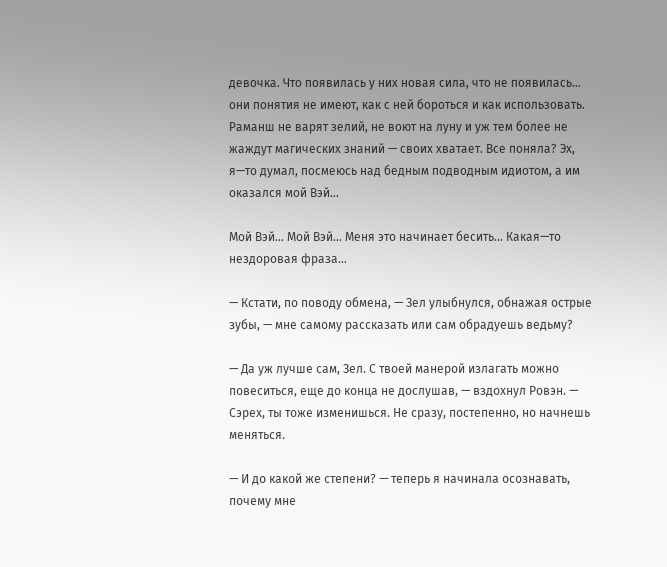девочка. Что появилась у них новая сила, что не появилась… они понятия не имеют, как с ней бороться и как использовать. Раманш не варят зелий, не воют на луну и уж тем более не жаждут магических знаний — своих хватает. Все поняла? Эх, я—то думал, посмеюсь над бедным подводным идиотом, а им оказался мой Вэй…

Мой Вэй… Мой Вэй… Меня это начинает бесить… Какая—то нездоровая фраза…

— Кстати, по поводу обмена, — Зел улыбнулся, обнажая острые зубы, — мне самому рассказать или сам обрадуешь ведьму?

— Да уж лучше сам, Зел. С твоей манерой излагать можно повеситься, еще до конца не дослушав, — вздохнул Ровэн. — Сэрех, ты тоже изменишься. Не сразу, постепенно, но начнешь меняться.

— И до какой же степени? — теперь я начинала осознавать, почему мне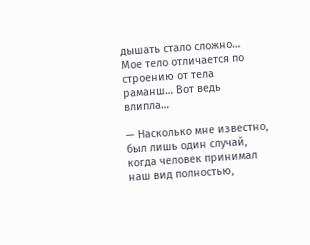дышать стало сложно… Мое тело отличается по строению от тела раманш… Вот ведь влипла…

— Насколько мне известно, был лишь один случай, когда человек принимал наш вид полностью,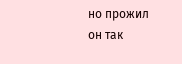но прожил он так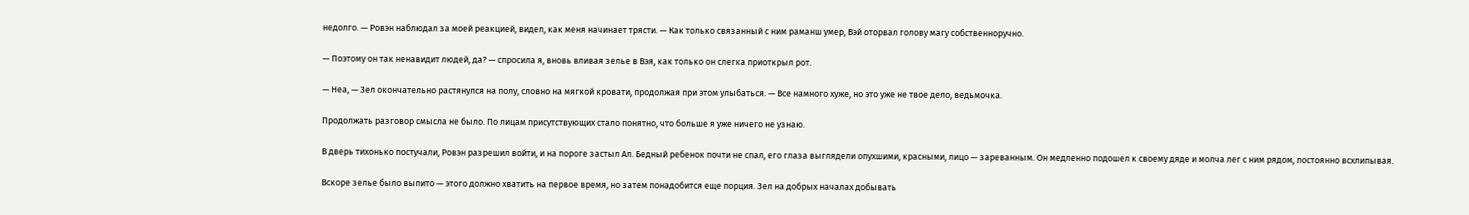недолго. — Ровэн наблюдал за моей реакцией, видел, как меня начинает трясти. — Как только связанный с ним раманш умер, Вэй оторвал голову магу собственноручно.

— Поэтому он так ненавидит людей, да? — спросила я, вновь вливая зелье в Вэя, как только он слегка приоткрыл рот.

— Неа, — Зел окончательно растянулся на полу, словно на мягкой кровати, продолжая при этом улыбаться. — Все намного хуже, но это уже не твое дело, ведьмочка.

Продолжать разговор смысла не было. По лицам присутствующих стало понятно, что больше я уже ничего не узнаю.

В дверь тихонько постучали, Ровэн разрешил войти, и на пороге застыл Ал. Бедный ребенок почти не спал, его глаза выглядели опухшими, красными, лицо — зареванным. Он медленно подошел к своему дяде и молча лег с ним рядом, постоянно всхлипывая.

Вскоре зелье было выпито — этого должно хватить на первое время, но затем понадобится еще порция. Зел на добрых началах добывать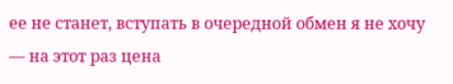ее не станет, вступать в очередной обмен я не хочу — на этот раз цена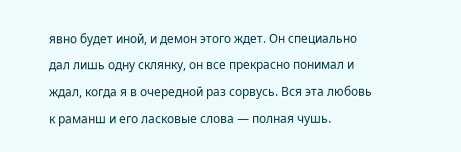явно будет иной, и демон этого ждет. Он специально дал лишь одну склянку, он все прекрасно понимал и ждал, когда я в очередной раз сорвусь. Вся эта любовь к раманш и его ласковые слова — полная чушь.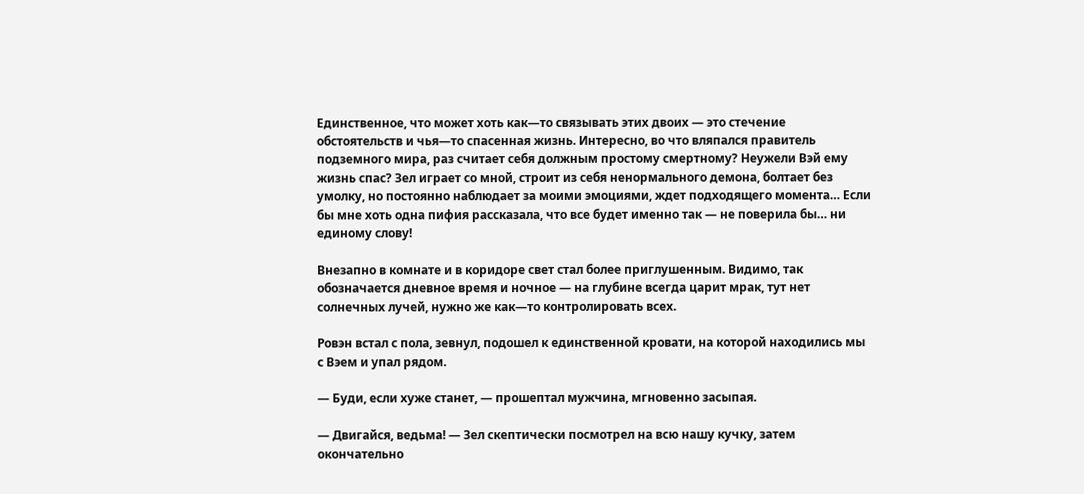Единственное, что может хоть как—то связывать этих двоих — это стечение обстоятельств и чья—то спасенная жизнь. Интересно, во что вляпался правитель подземного мира, раз считает себя должным простому смертному? Неужели Вэй ему жизнь спас? Зел играет со мной, строит из себя ненормального демона, болтает без умолку, но постоянно наблюдает за моими эмоциями, ждет подходящего момента… Если бы мне хоть одна пифия рассказала, что все будет именно так — не поверила бы… ни единому слову!

Внезапно в комнате и в коридоре свет стал более приглушенным. Видимо, так обозначается дневное время и ночное — на глубине всегда царит мрак, тут нет солнечных лучей, нужно же как—то контролировать всех.

Ровэн встал с пола, зевнул, подошел к единственной кровати, на которой находились мы с Вэем и упал рядом.

— Буди, если хуже станет, — прошептал мужчина, мгновенно засыпая.

— Двигайся, ведьма! — Зел скептически посмотрел на всю нашу кучку, затем окончательно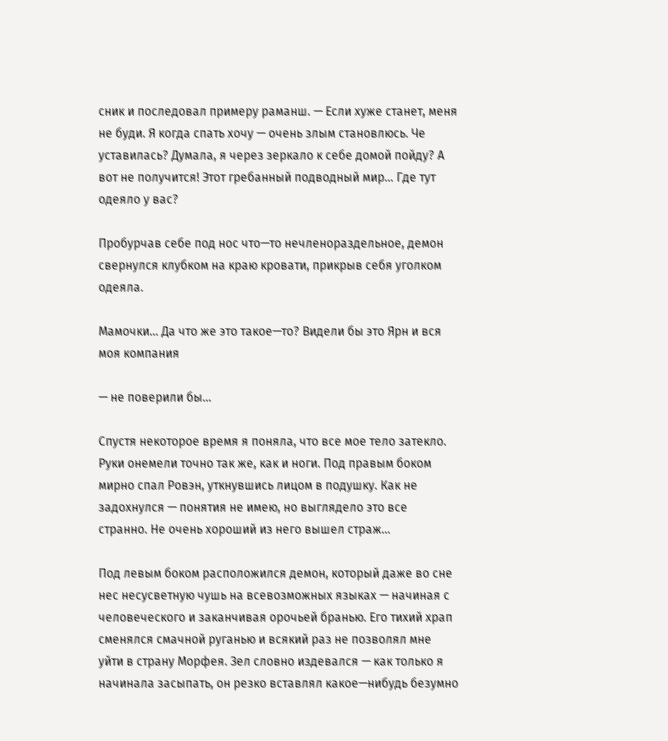сник и последовал примеру раманш. — Если хуже станет, меня не буди. Я когда спать хочу — очень злым становлюсь. Че уставилась? Думала, я через зеркало к себе домой пойду? А вот не получится! Этот гребанный подводный мир… Где тут одеяло у вас?

Пробурчав себе под нос что—то нечленораздельное, демон свернулся клубком на краю кровати, прикрыв себя уголком одеяла.

Мамочки… Да что же это такое—то? Видели бы это Ярн и вся моя компания

— не поверили бы…

Спустя некоторое время я поняла, что все мое тело затекло. Руки онемели точно так же, как и ноги. Под правым боком мирно спал Ровэн, уткнувшись лицом в подушку. Как не задохнулся — понятия не имею, но выглядело это все странно. Не очень хороший из него вышел страж…

Под левым боком расположился демон, который даже во сне нес несусветную чушь на всевозможных языках — начиная с человеческого и заканчивая орочьей бранью. Его тихий храп сменялся смачной руганью и всякий раз не позволял мне уйти в страну Морфея. Зел словно издевался — как только я начинала засыпать, он резко вставлял какое—нибудь безумно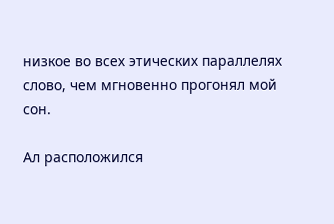низкое во всех этических параллелях слово, чем мгновенно прогонял мой сон.

Ал расположился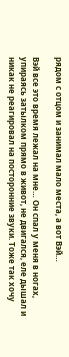рядом с отцом и занимал мало места, а вот Вэй…

Вэй все это время лежал на мне… Он спал у меня в ногах, упираясь затылком прямо в живот, не двигался, еле дышал и никак не реагировал на посторонние звуки. Тоже так хочу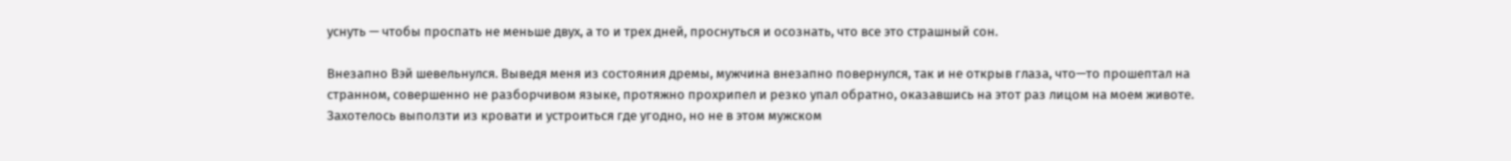уснуть — чтобы проспать не меньше двух, а то и трех дней, проснуться и осознать, что все это страшный сон.

Внезапно Вэй шевельнулся. Выведя меня из состояния дремы, мужчина внезапно повернулся, так и не открыв глаза, что—то прошептал на странном, совершенно не разборчивом языке, протяжно прохрипел и резко упал обратно, оказавшись на этот раз лицом на моем животе. Захотелось выползти из кровати и устроиться где угодно, но не в этом мужском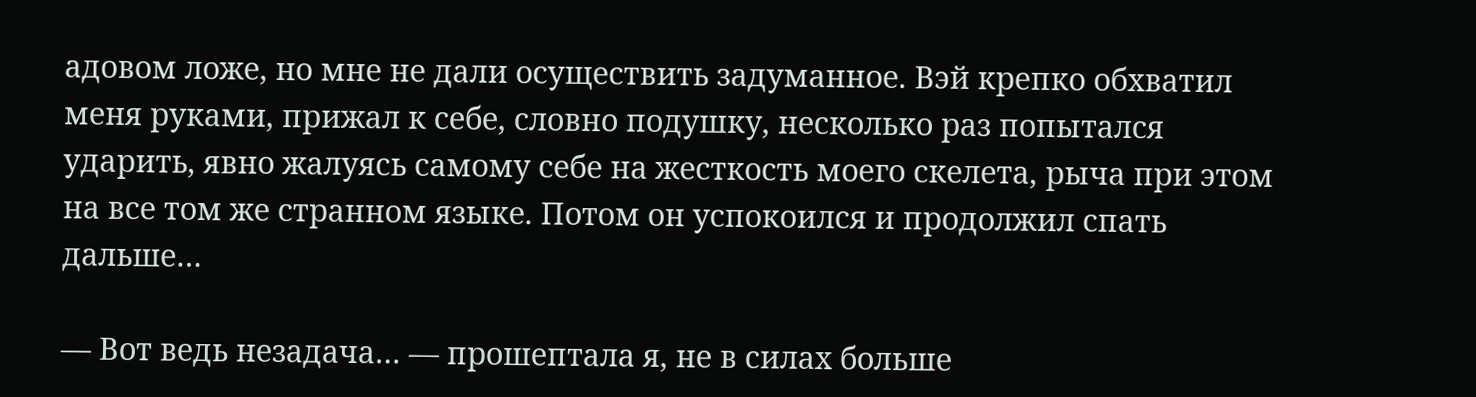адовом ложе, но мне не дали осуществить задуманное. Вэй крепко обхватил меня руками, прижал к себе, словно подушку, несколько раз попытался ударить, явно жалуясь самому себе на жесткость моего скелета, рыча при этом на все том же странном языке. Потом он успокоился и продолжил спать дальше…

— Вот ведь незадача… — прошептала я, не в силах больше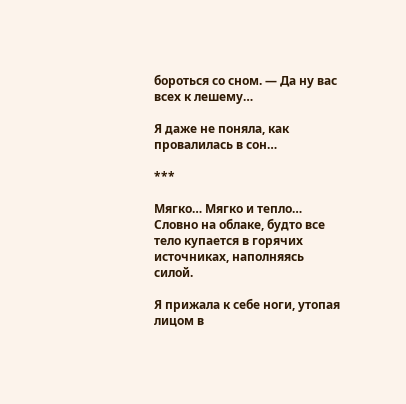бороться со сном. — Да ну вас всех к лешему…

Я даже не поняла, как провалилась в сон…

***

Мягко… Мягко и тепло… Словно на облаке, будто все тело купается в горячих источниках, наполняясь силой.

Я прижала к себе ноги, утопая лицом в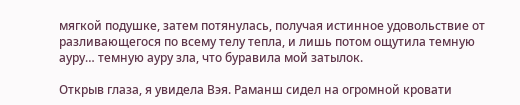мягкой подушке, затем потянулась, получая истинное удовольствие от разливающегося по всему телу тепла, и лишь потом ощутила темную ауру… темную ауру зла, что буравила мой затылок.

Открыв глаза, я увидела Вэя. Раманш сидел на огромной кровати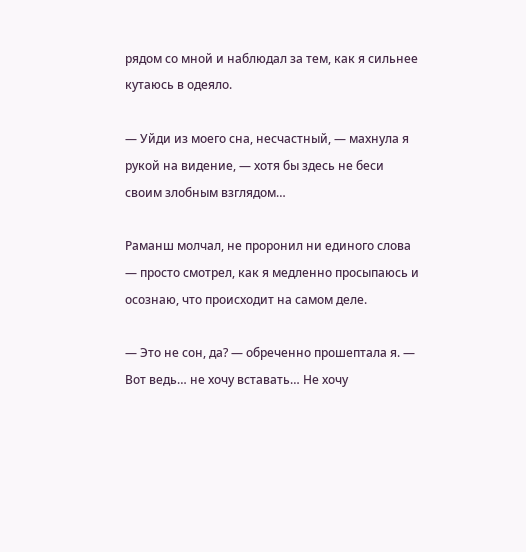рядом со мной и наблюдал за тем, как я сильнее кутаюсь в одеяло.

— Уйди из моего сна, несчастный, — махнула я рукой на видение, — хотя бы здесь не беси своим злобным взглядом…

Раманш молчал, не проронил ни единого слова — просто смотрел, как я медленно просыпаюсь и осознаю, что происходит на самом деле.

— Это не сон, да? — обреченно прошептала я. — Вот ведь… не хочу вставать… Не хочу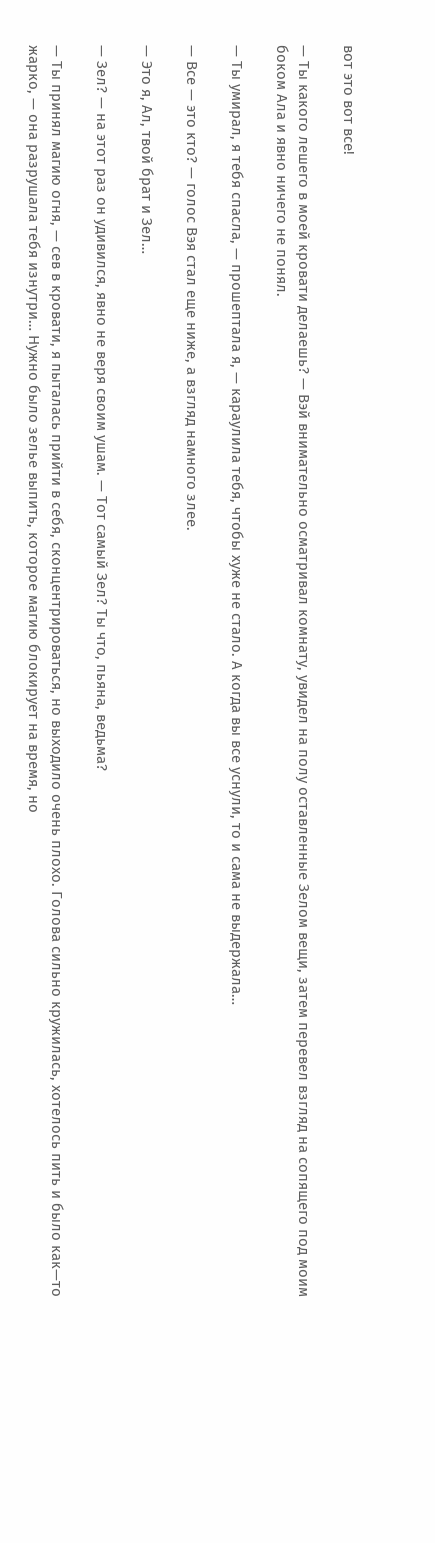вот это вот все!

— Ты какого лешего в моей кровати делаешь? — Вэй внимательно осматривал комнату, увидел на полу оставленные Зелом вещи, затем перевел взгляд на сопящего под моим боком Ала и явно ничего не понял.

— Ты умирал, я тебя спасла, — прошептала я, — караулила тебя, чтобы хуже не стало. А когда вы все уснули, то и сама не выдержала…

— Все — это кто? — голос Вэя стал еще ниже, а взгляд намного злее.

— Это я, Ал, твой брат и Зел…

— Зел? — на этот раз он удивился, явно не веря своим ушам. — Тот самый Зел? Ты что, пьяна, ведьма?

— Ты принял магию огня, — сев в кровати, я пыталась прийти в себя, сконцентрироваться, но выходило очень плохо. Голова сильно кружилась, хотелось пить и было как—то жарко, — она разрушала тебя изнутри… Нужно было зелье выпить, которое магию блокирует на время, но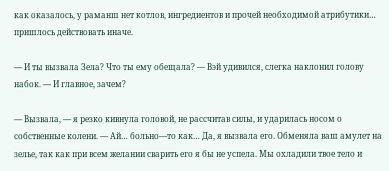как оказалось, у раманш нет котлов, ингредиентов и прочей необходимой атрибутики… пришлось действовать иначе.

— И ты вызвала Зела? Что ты ему обещала? — Вэй удивился, слегка наклонил голову набок. — И главное, зачем?

— Вызвала, — я резко кивнула головой, не рассчитав силы, и ударилась носом о собственные колени. — Ай… больно—то как… Да, я вызвала его. Обменяла ваш амулет на зелье, так как при всем желании сварить его я бы не успела. Мы охладили твое тело и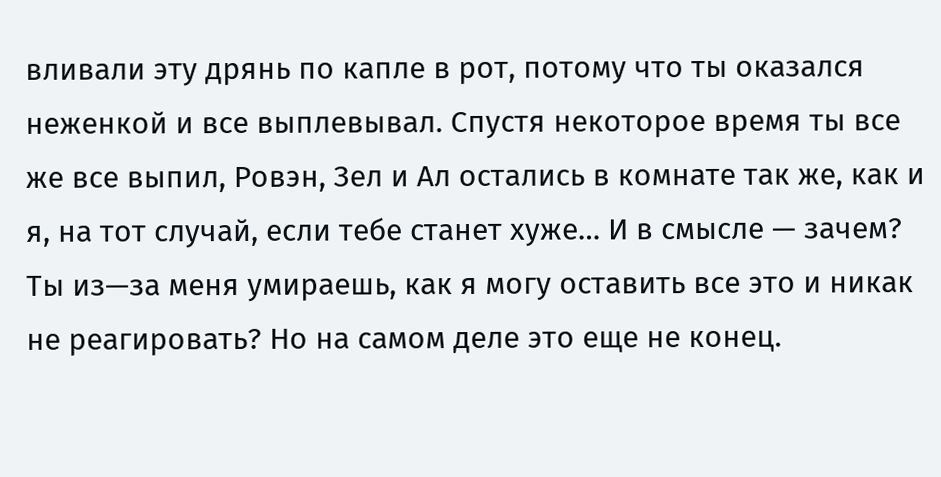вливали эту дрянь по капле в рот, потому что ты оказался неженкой и все выплевывал. Спустя некоторое время ты все же все выпил, Ровэн, Зел и Ал остались в комнате так же, как и я, на тот случай, если тебе станет хуже… И в смысле — зачем? Ты из—за меня умираешь, как я могу оставить все это и никак не реагировать? Но на самом деле это еще не конец.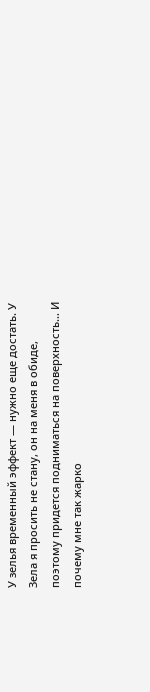У зелья временный эффект — нужно еще достать. У Зела я просить не стану, он на меня в обиде, поэтому придется подниматься на поверхность… И почему мне так жарко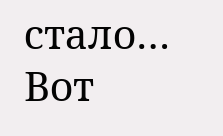стало… Вот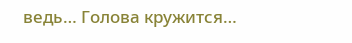ведь… Голова кружится…